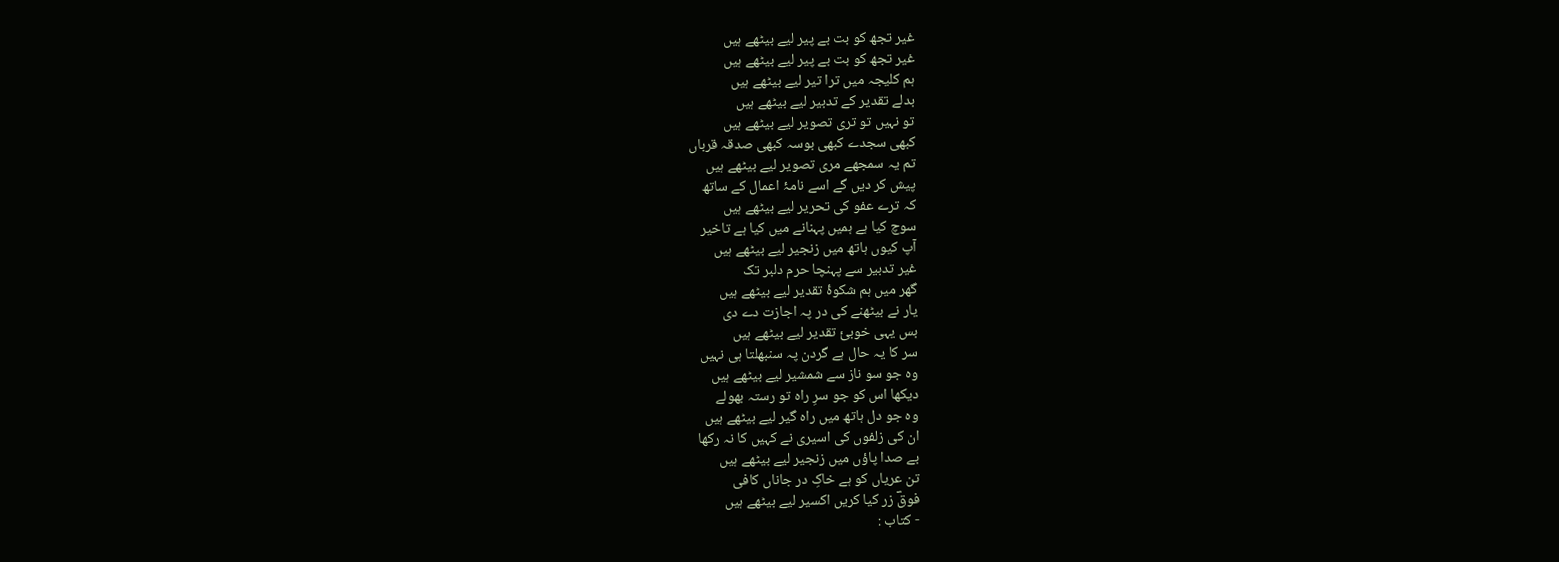غیر تجھ کو بت بے پیر لیے بیٹھے ہیں
غیر تجھ کو بت بے پیر لیے بیٹھے ہیں
ہم کلیجہ میں ترا تیر لیے بیٹھے ہیں
بدلے تقدیر کے تدبیر لیے بیٹھے ہیں
تو نہیں تو تری تصویر لیے بیٹھے ہیں
کبھی سجدے کبھی بوسہ کبھی صدقہ قرباں
تم یہ سمجھے مری تصویر لیے بیٹھے ہیں
پیش کر دیں گے اسے نامۂ اعمال کے ساتھ
کہ ترے عفو کی تحریر لیے بیٹھے ہیں
سوچ کیا ہے ہمیں پہنانے میں کیا ہے تاخیر
آپ کیوں ہاتھ میں زنجیر لیے بیٹھے ہیں
غیر تدبیر سے پہنچا حرم دلبر تک
گھر میں ہم شکوۂ تقدیر لیے بیٹھے ہیں
یار نے بیٹھنے کی در پہ اجازت دے دی
بس یہی خوبیٔ تقدیر لیے بیٹھے ہیں
سر کا یہ حال ہے گردن پہ سنبھلتا ہی نہیں
وہ جو سو ناز سے شمشیر لیے بیٹھے ہیں
دیکھا اس کو جو سرِ راہ تو رستہ بھولے
وہ جو دل ہاتھ میں راہ گیر لیے بیٹھے ہیں
ان کی زلفوں کی اسیری نے کہیں کا نہ رکھا
بے صدا پاؤں میں زنجیر لیے بیٹھے ہیں
تن عریاں کو ہے خاکِ در جاناں کافی
فوقؔ زر کیا کریں اکسیر لیے بیٹھے ہیں
- کتاب :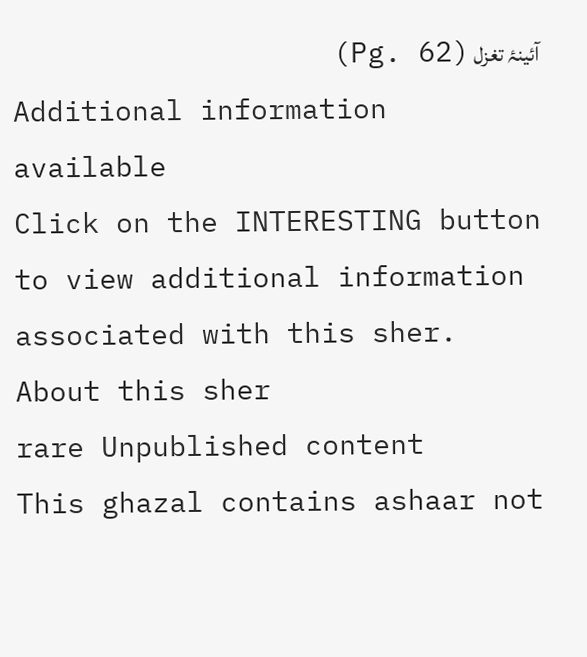آئینۂ تغزل (Pg. 62)
Additional information available
Click on the INTERESTING button to view additional information associated with this sher.
About this sher
rare Unpublished content
This ghazal contains ashaar not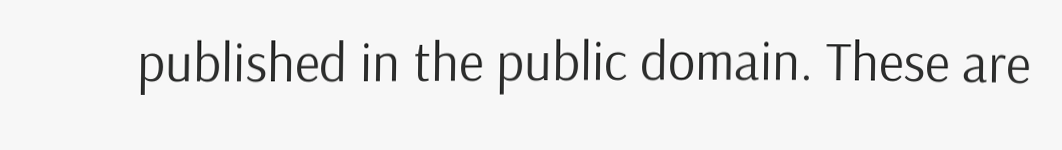published in the public domain. These are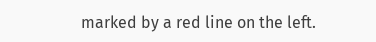marked by a red line on the left.